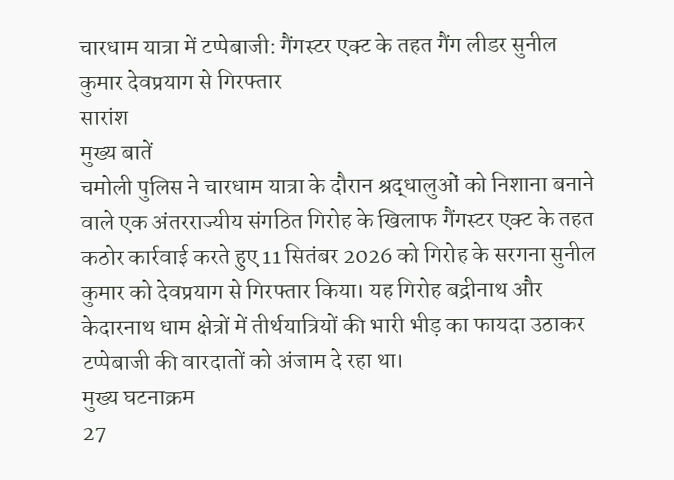चारधाम यात्रा में टप्पेबाजी: गैंगस्टर एक्ट के तहत गैंग लीडर सुनील कुमार देवप्रयाग से गिरफ्तार
सारांश
मुख्य बातें
चमोली पुलिस ने चारधाम यात्रा के दौरान श्रद्धालुओं को निशाना बनाने वाले एक अंतरराज्यीय संगठित गिरोह के खिलाफ गैंगस्टर एक्ट के तहत कठोर कार्रवाई करते हुए 11 सितंबर 2026 को गिरोह के सरगना सुनील कुमार को देवप्रयाग से गिरफ्तार किया। यह गिरोह बद्रीनाथ और केदारनाथ धाम क्षेत्रों में तीर्थयात्रियों की भारी भीड़ का फायदा उठाकर टप्पेबाजी की वारदातों को अंजाम दे रहा था।
मुख्य घटनाक्रम
27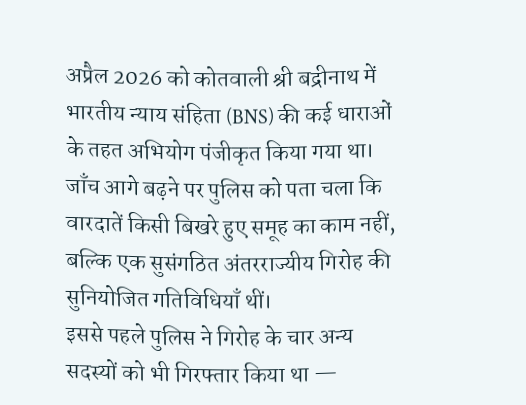अप्रैल 2026 को कोतवाली श्री बद्रीनाथ में भारतीय न्याय संहिता (BNS) की कई धाराओं के तहत अभियोग पंजीकृत किया गया था। जाँच आगे बढ़ने पर पुलिस को पता चला कि वारदातें किसी बिखरे हुए समूह का काम नहीं, बल्कि एक सुसंगठित अंतरराज्यीय गिरोह की सुनियोजित गतिविधियाँ थीं।
इससे पहले पुलिस ने गिरोह के चार अन्य सदस्यों को भी गिरफ्तार किया था —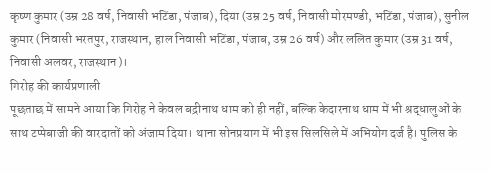कृष्ण कुमार (उम्र 28 वर्ष, निवासी भटिंडा, पंजाब), दिया (उम्र 25 वर्ष, निवासी मोरमण्डी, भटिंडा, पंजाब), सुनील कुमार (निवासी भरतपुर, राजस्थान, हाल निवासी भटिंडा, पंजाब, उम्र 26 वर्ष) और ललित कुमार (उम्र 31 वर्ष, निवासी अलवर, राजस्थान)।
गिरोह की कार्यप्रणाली
पूछताछ में सामने आया कि गिरोह ने केवल बद्रीनाथ धाम को ही नहीं, बल्कि केदारनाथ धाम में भी श्रद्धालुओं के साथ टप्पेबाजी की वारदातों को अंजाम दिया। थाना सोनप्रयाग में भी इस सिलसिले में अभियोग दर्ज है। पुलिस के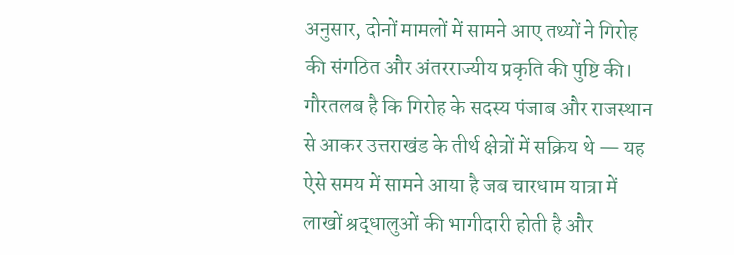अनुसार, दोनों मामलों में सामने आए तथ्यों ने गिरोह की संगठित और अंतरराज्यीय प्रकृति की पुष्टि की।
गौरतलब है कि गिरोह के सदस्य पंजाब और राजस्थान से आकर उत्तराखंड के तीर्थ क्षेत्रों में सक्रिय थे — यह ऐसे समय में सामने आया है जब चारधाम यात्रा में लाखों श्रद्धालुओं की भागीदारी होती है और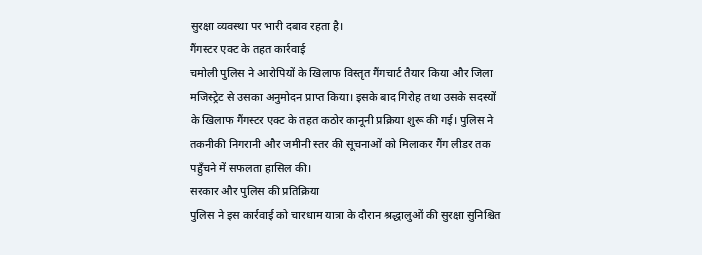सुरक्षा व्यवस्था पर भारी दबाव रहता है।
गैंगस्टर एक्ट के तहत कार्रवाई
चमोली पुलिस ने आरोपियों के खिलाफ विस्तृत गैंगचार्ट तैयार किया और जिला मजिस्ट्रेट से उसका अनुमोदन प्राप्त किया। इसके बाद गिरोह तथा उसके सदस्यों के खिलाफ गैंगस्टर एक्ट के तहत कठोर कानूनी प्रक्रिया शुरू की गई। पुलिस ने तकनीकी निगरानी और जमीनी स्तर की सूचनाओं को मिलाकर गैंग लीडर तक पहुँचने में सफलता हासिल की।
सरकार और पुलिस की प्रतिक्रिया
पुलिस ने इस कार्रवाई को चारधाम यात्रा के दौरान श्रद्धालुओं की सुरक्षा सुनिश्चित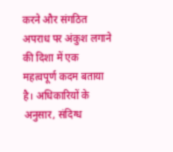करने और संगठित अपराध पर अंकुश लगाने की दिशा में एक महत्वपूर्ण कदम बताया है। अधिकारियों के अनुसार, संदिग्ध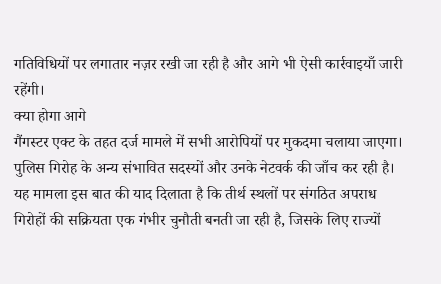गतिविधियों पर लगातार नज़र रखी जा रही है और आगे भी ऐसी कार्रवाइयाँ जारी रहेंगी।
क्या होगा आगे
गैंगस्टर एक्ट के तहत दर्ज मामले में सभी आरोपियों पर मुकदमा चलाया जाएगा। पुलिस गिरोह के अन्य संभावित सदस्यों और उनके नेटवर्क की जाँच कर रही है। यह मामला इस बात की याद दिलाता है कि तीर्थ स्थलों पर संगठित अपराध गिरोहों की सक्रियता एक गंभीर चुनौती बनती जा रही है, जिसके लिए राज्यों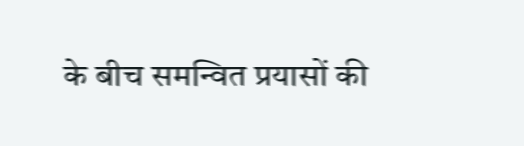के बीच समन्वित प्रयासों की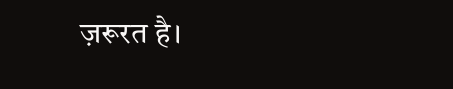ज़रूरत है।